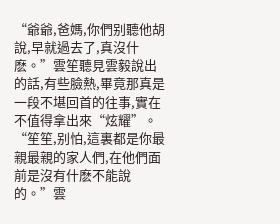“爺爺,爸媽,你們别聽他胡說,早就過去了,真沒什麽。”雲笙聽見雲毅說出的話,有些臉熱,畢竟那真是一段不堪回首的往事,實在不值得拿出來“炫耀”。
“笙笙,别怕,這裏都是你最親最親的家人們,在他們面前是沒有什麽不能說的。”雲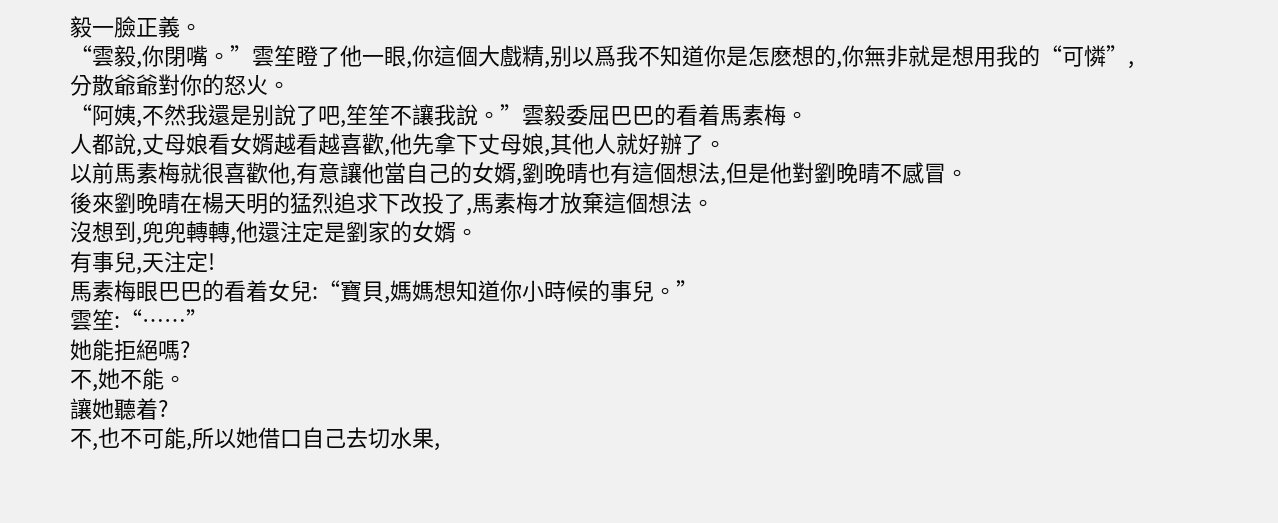毅一臉正義。
“雲毅,你閉嘴。”雲笙瞪了他一眼,你這個大戲精,别以爲我不知道你是怎麽想的,你無非就是想用我的“可憐”,分散爺爺對你的怒火。
“阿姨,不然我還是别說了吧,笙笙不讓我說。”雲毅委屈巴巴的看着馬素梅。
人都說,丈母娘看女婿越看越喜歡,他先拿下丈母娘,其他人就好辦了。
以前馬素梅就很喜歡他,有意讓他當自己的女婿,劉晚晴也有這個想法,但是他對劉晚晴不感冒。
後來劉晚晴在楊天明的猛烈追求下改投了,馬素梅才放棄這個想法。
沒想到,兜兜轉轉,他還注定是劉家的女婿。
有事兒,天注定!
馬素梅眼巴巴的看着女兒:“寶貝,媽媽想知道你小時候的事兒。”
雲笙:“……”
她能拒絕嗎?
不,她不能。
讓她聽着?
不,也不可能,所以她借口自己去切水果,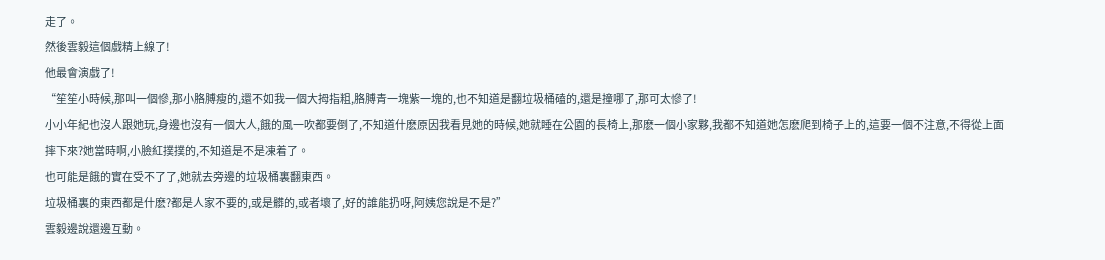走了。
然後雲毅這個戲精上線了!
他最會演戲了!
“笙笙小時候,那叫一個慘,那小胳膊瘦的,還不如我一個大拇指粗,胳膊青一塊紫一塊的,也不知道是翻垃圾桶磕的,還是撞哪了,那可太慘了!
小小年紀也沒人跟她玩,身邊也沒有一個大人,餓的風一吹都要倒了,不知道什麽原因我看見她的時候,她就睡在公園的長椅上,那麽一個小家夥,我都不知道她怎麽爬到椅子上的,這要一個不注意,不得從上面摔下來?她當時啊,小臉紅撲撲的,不知道是不是凍着了。
也可能是餓的實在受不了了,她就去旁邊的垃圾桶裏翻東西。
垃圾桶裏的東西都是什麽?都是人家不要的,或是髒的,或者壞了,好的誰能扔呀,阿姨您說是不是?”
雲毅邊說還邊互動。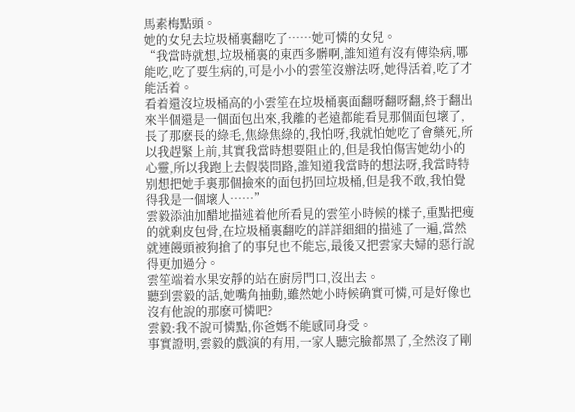馬素梅點頭。
她的女兒去垃圾桶裏翻吃了……她可憐的女兒。
“我當時就想,垃圾桶裏的東西多髒啊,誰知道有沒有傳染病,哪能吃,吃了要生病的,可是小小的雲笙沒辦法呀,她得活着,吃了才能活着。
看着還沒垃圾桶高的小雲笙在垃圾桶裏面翻呀翻呀翻,終于翻出來半個還是一個面包出來,我離的老遠都能看見那個面包壞了,長了那麽長的綠毛,焦綠焦綠的,我怕呀,我就怕她吃了會藥死,所以我趕緊上前,其實我當時想要阻止的,但是我怕傷害她幼小的心靈,所以我跑上去假裝問路,誰知道我當時的想法呀,我當時特别想把她手裏那個撿來的面包扔回垃圾桶,但是我不敢,我怕覺得我是一個壞人……”
雲毅添油加醋地描述着他所看見的雲笙小時候的樣子,重點把瘦的就剩皮包骨,在垃圾桶裏翻吃的詳詳細細的描述了一遍,當然就連饅頭被狗搶了的事兒也不能忘,最後又把雲家夫婦的惡行說得更加過分。
雲笙端着水果安靜的站在廚房門口,沒出去。
聽到雲毅的話,她嘴角抽動,雖然她小時候确實可憐,可是好像也沒有他說的那麽可憐吧?
雲毅:我不說可憐點,你爸媽不能感同身受。
事實證明,雲毅的戲演的有用,一家人聽完臉都黑了,全然沒了剛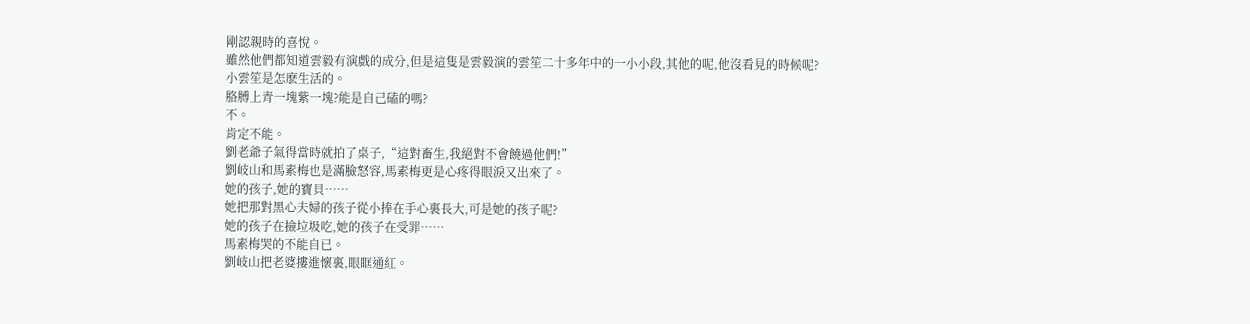剛認親時的喜悅。
雖然他們都知道雲毅有演戲的成分,但是這隻是雲毅演的雲笙二十多年中的一小小段,其他的呢,他沒看見的時候呢?
小雲笙是怎麽生活的。
胳膊上青一塊紫一塊?能是自己磕的嗎?
不。
肯定不能。
劉老爺子氣得當時就拍了桌子,“這對畜生,我絕對不會饒過他們!”
劉岐山和馬素梅也是滿臉怒容,馬素梅更是心疼得眼淚又出來了。
她的孩子,她的寶貝……
她把那對黑心夫婦的孩子從小捧在手心裏長大,可是她的孩子呢?
她的孩子在撿垃圾吃,她的孩子在受罪……
馬素梅哭的不能自已。
劉岐山把老婆摟進懷裏,眼眶通紅。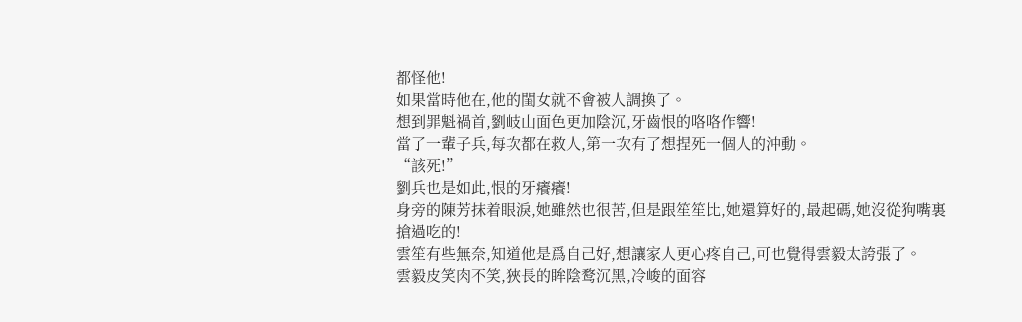都怪他!
如果當時他在,他的閨女就不會被人調換了。
想到罪魁禍首,劉岐山面色更加陰沉,牙齒恨的咯咯作響!
當了一輩子兵,每次都在救人,第一次有了想捏死一個人的沖動。
“該死!”
劉兵也是如此,恨的牙癢癢!
身旁的陳芳抹着眼淚,她雖然也很苦,但是跟笙笙比,她還算好的,最起碼,她沒從狗嘴裏搶過吃的!
雲笙有些無奈,知道他是爲自己好,想讓家人更心疼自己,可也覺得雲毅太誇張了。
雲毅皮笑肉不笑,狹長的眸陰鹜沉黑,冷峻的面容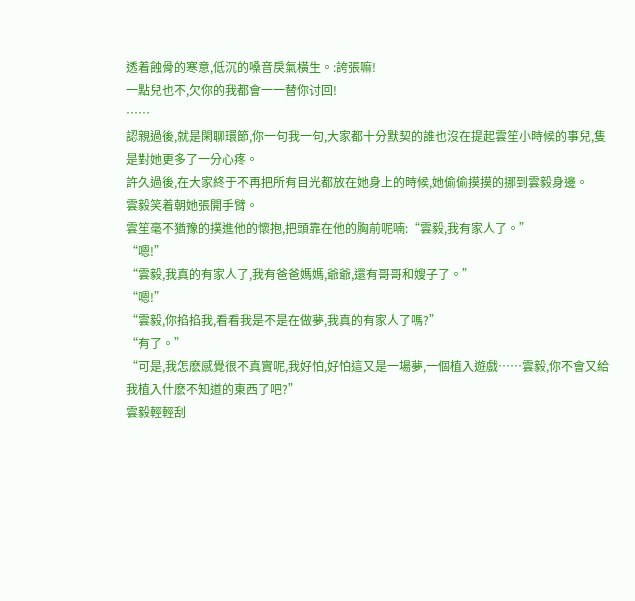透着蝕骨的寒意,低沉的嗓音戾氣橫生。:誇張嘛!
一點兒也不,欠你的我都會一一替你讨回!
……
認親過後,就是閑聊環節,你一句我一句,大家都十分默契的誰也沒在提起雲笙小時候的事兒,隻是對她更多了一分心疼。
許久過後,在大家終于不再把所有目光都放在她身上的時候,她偷偷摸摸的挪到雲毅身邊。
雲毅笑着朝她張開手臂。
雲笙毫不猶豫的撲進他的懷抱,把頭靠在他的胸前呢喃:“雲毅,我有家人了。”
“嗯!”
“雲毅,我真的有家人了,我有爸爸媽媽,爺爺,還有哥哥和嫂子了。”
“嗯!”
“雲毅,你掐掐我,看看我是不是在做夢,我真的有家人了嗎?”
“有了。”
“可是,我怎麽感覺很不真實呢,我好怕,好怕這又是一場夢,一個植入遊戲……雲毅,你不會又給我植入什麽不知道的東西了吧?”
雲毅輕輕刮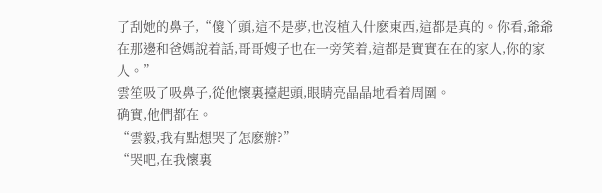了刮她的鼻子,“傻丫頭,這不是夢,也沒植入什麽東西,這都是真的。你看,爺爺在那邊和爸媽說着話,哥哥嫂子也在一旁笑着,這都是實實在在的家人,你的家人。”
雲笙吸了吸鼻子,從他懷裏擡起頭,眼睛亮晶晶地看着周圍。
确實,他們都在。
“雲毅,我有點想哭了怎麽辦?”
“哭吧,在我懷裏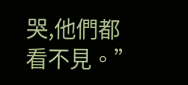哭,他們都看不見。”